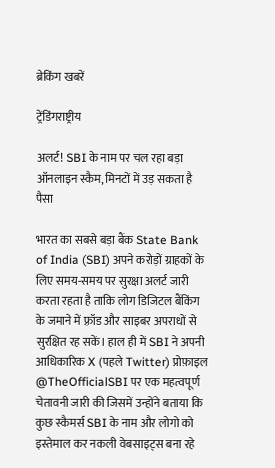ब्रेकिंग खबरें

ट्रेंडिंगराष्ट्रीय

अलर्ट! SBI के नाम पर चल रहा बड़ा ऑनलाइन स्कैम, मिनटों में उड़ सकता है पैसा

भारत का सबसे बड़ा बैंक State Bank of India (SBI) अपने करोड़ों ग्राहकों के लिए समय-समय पर सुरक्षा अलर्ट जारी करता रहता है ताकि लोग डिजिटल बैंकिंग के जमाने में फ़्रॉड और साइबर अपराधों से सुरक्षित रह सकें। हाल ही में SBI ने अपनी आधिकारिक X (पहले Twitter) प्रोफ़ाइल @TheOfficialSBI पर एक महत्वपूर्ण चेतावनी जारी की जिसमें उन्होंने बताया कि कुछ स्कैमर्स SBI के नाम और लोगो को इस्तेमाल कर नकली वेबसाइट्स बना रहे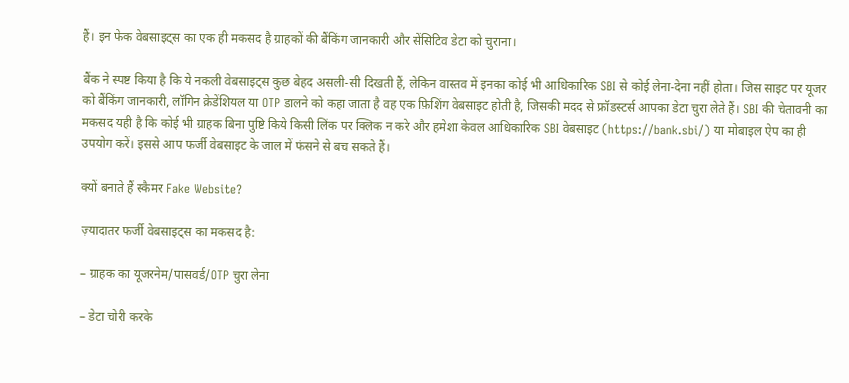हैं। इन फेक वेबसाइट्स का एक ही मकसद है ग्राहकों की बैंकिंग जानकारी और सेंसिटिव डेटा को चुराना।

बैंक ने स्पष्ट किया है कि ये नकली वेबसाइट्स कुछ बेहद असली-सी दिखती हैं, लेकिन वास्तव में इनका कोई भी आधिकारिक SBI से कोई लेना-देना नहीं होता। जिस साइट पर यूजर को बैंकिंग जानकारी, लॉगिन क्रेडेंशियल या OTP डालने को कहा जाता है वह एक फ़िशिंग वेबसाइट होती है, जिसकी मदद से फ्रॉडस्टर्स आपका डेटा चुरा लेते हैं। SBI की चेतावनी का मकसद यही है कि कोई भी ग्राहक बिना पुष्टि किये किसी लिंक पर क्लिक न करे और हमेशा केवल आधिकारिक SBI वेबसाइट (https://bank.sbi/) या मोबाइल ऐप का ही उपयोग करें। इससे आप फर्जी वेबसाइट के जाल में फंसने से बच सकते हैं।

क्यों बनाते हैं स्कैमर Fake Website?

ज़्यादातर फर्जी वेबसाइट्स का मकसद है:

– ग्राहक का यूजरनेम/पासवर्ड/OTP चुरा लेना

– डेटा चोरी करके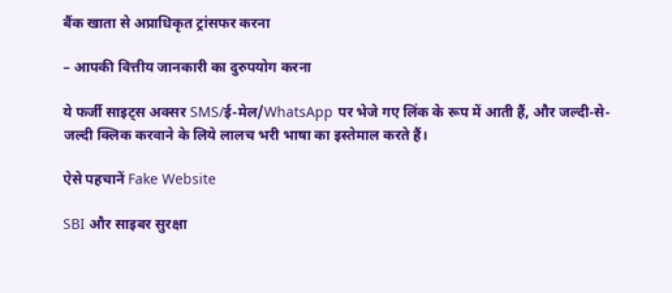बैंक खाता से अप्राधिकृत ट्रांसफर करना

– आपकी वित्तीय जानकारी का दुरुपयोग करना

ये फर्जी साइट्स अक्सर SMS/ई-मेल/WhatsApp पर भेजे गए लिंक के रूप में आती हैं, और जल्दी-से-जल्दी क्लिक करवाने के लिये लालच भरी भाषा का इस्तेमाल करते हैं।

ऐसे पहचानें Fake Website

SBI और साइबर सुरक्षा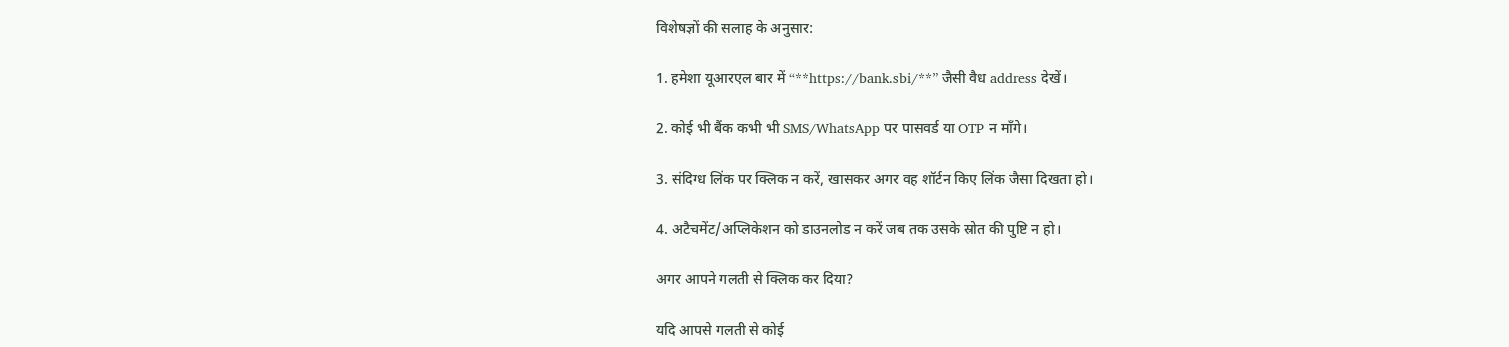विशेषज्ञों की सलाह के अनुसार:

1. हमेशा यूआरएल बार में “**https://bank.sbi/**” जैसी वैध address देखें।

2. कोई भी बैंक कभी भी SMS/WhatsApp पर पासवर्ड या OTP न माँगे।

3. संदिग्ध लिंक पर क्लिक न करें, खासकर अगर वह शॉर्टन किए लिंक जैसा दिखता हो।

4. अटैचमेंट/अप्लिकेशन को डाउनलोड न करें जब तक उसके स्रोत की पुष्टि न हो।

अगर आपने गलती से क्लिक कर दिया?

यदि आपसे गलती से कोई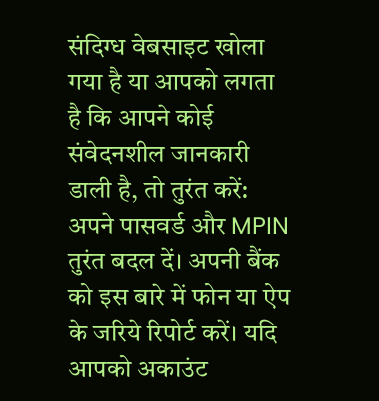संदिग्ध वेबसाइट खोला गया है या आपको लगता है कि आपने कोई संवेदनशील जानकारी डाली है, तो तुरंत करें: अपने पासवर्ड और MPIN तुरंत बदल दें। अपनी बैंक को इस बारे में फोन या ऐप के जरिये रिपोर्ट करें। यदि आपको अकाउंट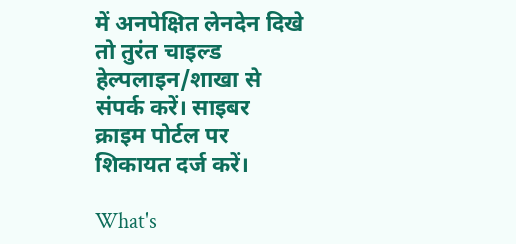में अनपेक्षित लेनदेन दिखे तो तुरंत चाइल्ड हेल्पलाइन/शाखा से संपर्क करें। साइबर क्राइम पोर्टल पर शिकायत दर्ज करें।

What's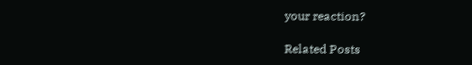your reaction?

Related Posts